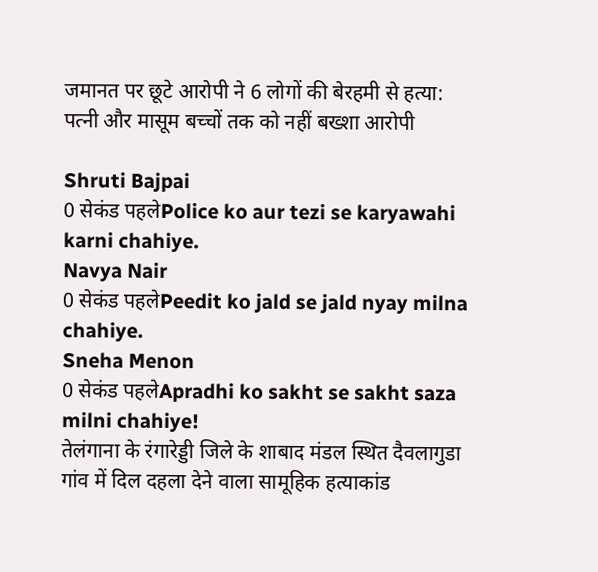जमानत पर छूटे आरोपी ने 6 लोगों की बेरहमी से हत्या: पत्नी और मासूम बच्चों तक को नहीं बख्शा आरोपी

Shruti Bajpai
0 सेकंड पहलेPolice ko aur tezi se karyawahi karni chahiye.
Navya Nair
0 सेकंड पहलेPeedit ko jald se jald nyay milna chahiye.
Sneha Menon
0 सेकंड पहलेApradhi ko sakht se sakht saza milni chahiye!
तेलंगाना के रंगारेड्डी जिले के शाबाद मंडल स्थित दैवलागुडा गांव में दिल दहला देने वाला सामूहिक हत्याकांड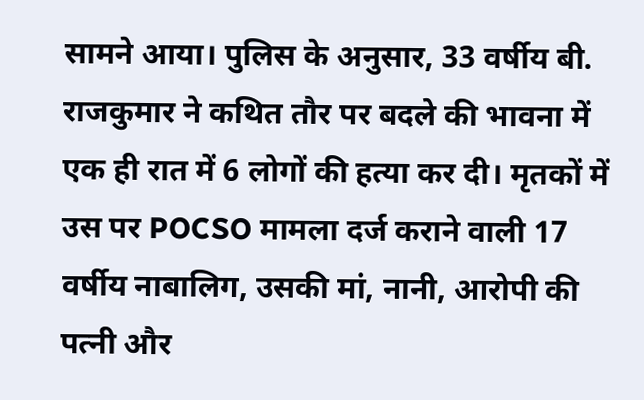सामने आया। पुलिस के अनुसार, 33 वर्षीय बी. राजकुमार ने कथित तौर पर बदले की भावना में एक ही रात में 6 लोगों की हत्या कर दी। मृतकों में उस पर POCSO मामला दर्ज कराने वाली 17 वर्षीय नाबालिग, उसकी मां, नानी, आरोपी की पत्नी और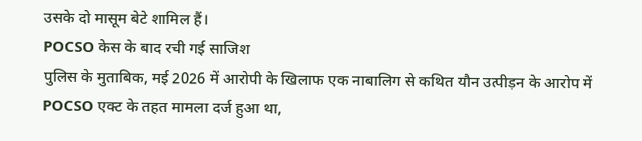उसके दो मासूम बेटे शामिल हैं।
POCSO केस के बाद रची गई साजिश
पुलिस के मुताबिक, मई 2026 में आरोपी के खिलाफ एक नाबालिग से कथित यौन उत्पीड़न के आरोप में POCSO एक्ट के तहत मामला दर्ज हुआ था,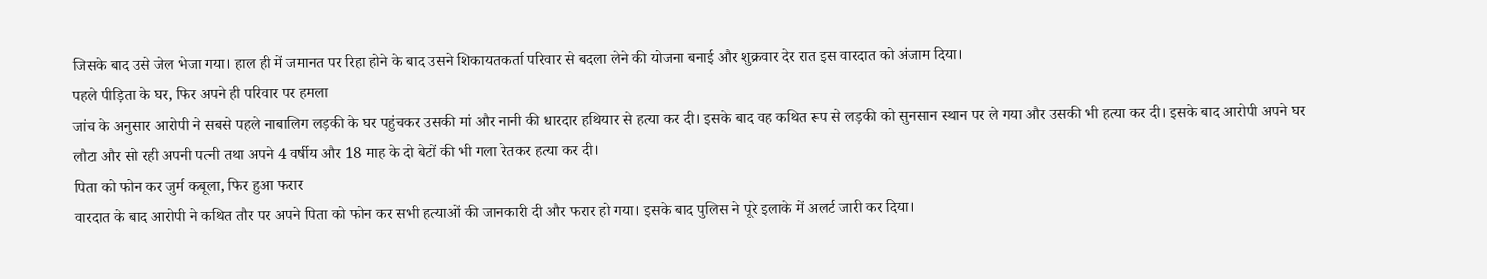जिसके बाद उसे जेल भेजा गया। हाल ही में जमानत पर रिहा होने के बाद उसने शिकायतकर्ता परिवार से बदला लेने की योजना बनाई और शुक्रवार देर रात इस वारदात को अंजाम दिया।
पहले पीड़िता के घर, फिर अपने ही परिवार पर हमला
जांच के अनुसार आरोपी ने सबसे पहले नाबालिग लड़की के घर पहुंचकर उसकी मां और नानी की धारदार हथियार से हत्या कर दी। इसके बाद वह कथित रूप से लड़की को सुनसान स्थान पर ले गया और उसकी भी हत्या कर दी। इसके बाद आरोपी अपने घर लौटा और सो रही अपनी पत्नी तथा अपने 4 वर्षीय और 18 माह के दो बेटों की भी गला रेतकर हत्या कर दी।
पिता को फोन कर जुर्म कबूला, फिर हुआ फरार
वारदात के बाद आरोपी ने कथित तौर पर अपने पिता को फोन कर सभी हत्याओं की जानकारी दी और फरार हो गया। इसके बाद पुलिस ने पूरे इलाके में अलर्ट जारी कर दिया।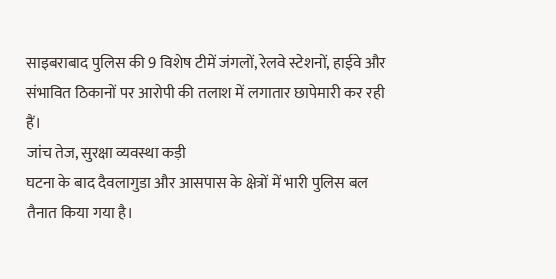साइबराबाद पुलिस की 9 विशेष टीमें जंगलों, रेलवे स्टेशनों, हाईवे और संभावित ठिकानों पर आरोपी की तलाश में लगातार छापेमारी कर रही हैं।
जांच तेज, सुरक्षा व्यवस्था कड़ी
घटना के बाद दैवलागुडा और आसपास के क्षेत्रों में भारी पुलिस बल तैनात किया गया है।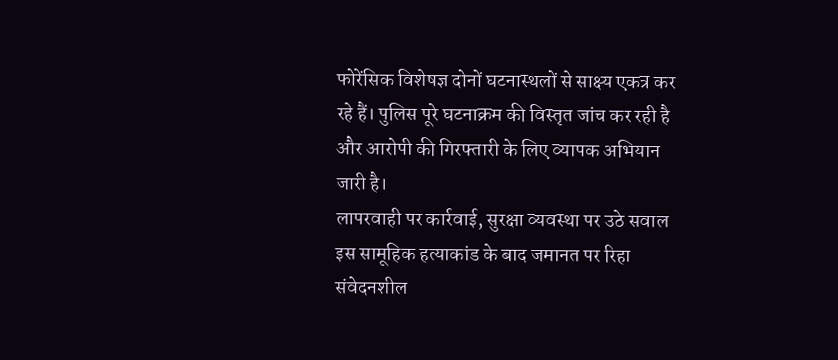फोरेंसिक विशेषज्ञ दोनों घटनास्थलों से साक्ष्य एकत्र कर रहे हैं। पुलिस पूरे घटनाक्रम की विस्तृत जांच कर रही है और आरोपी की गिरफ्तारी के लिए व्यापक अभियान जारी है।
लापरवाही पर कार्रवाई, सुरक्षा व्यवस्था पर उठे सवाल
इस सामूहिक हत्याकांड के बाद जमानत पर रिहा संवेदनशील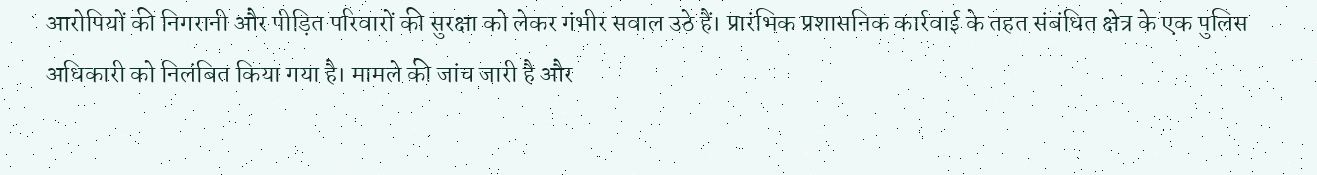आरोपियों की निगरानी और पीड़ित परिवारों की सुरक्षा को लेकर गंभीर सवाल उठे हैं। प्रारंभिक प्रशासनिक कार्रवाई के तहत संबंधित क्षेत्र के एक पुलिस अधिकारी को निलंबित किया गया है। मामले की जांच जारी है और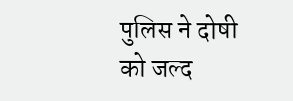पुलिस ने दोषी को जल्द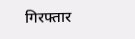गिरफ्तार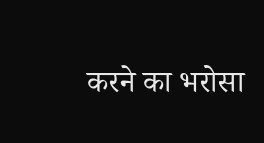करने का भरोसा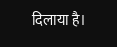दिलाया है।